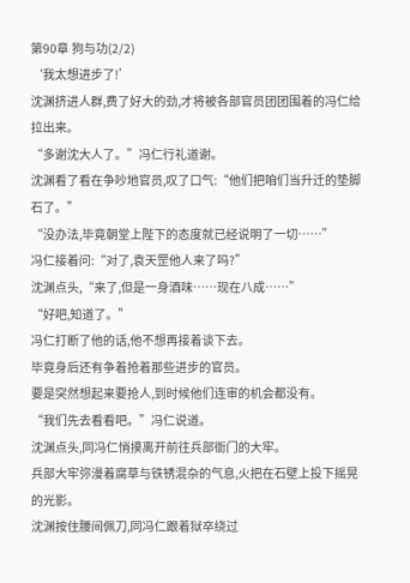第90章 狗与功(2/2)
‘我太想进步了!’
沈渊挤进人群,费了好大的劲,才将被各部官员团团围着的冯仁给拉出来。
“多谢沈大人了。”冯仁行礼道谢。
沈渊看了看在争吵地官员,叹了口气:“他们把咱们当升迁的垫脚石了。”
“没办法,毕竟朝堂上陛下的态度就已经说明了一切……”
冯仁接着问:“对了,袁天罡他人来了吗?”
沈渊点头,“来了,但是一身酒味……现在八成……”
“好吧,知道了。”
冯仁打断了他的话,他不想再接着谈下去。
毕竟身后还有争着抢着那些进步的官员。
要是突然想起来要抢人,到时候他们连审的机会都没有。
“我们先去看看吧。”冯仁说道。
沈渊点头,同冯仁悄摸离开前往兵部衙门的大牢。
兵部大牢弥漫着腐草与铁锈混杂的气息,火把在石壁上投下摇晃的光影。
沈渊按住腰间佩刀,同冯仁跟着狱卒绕过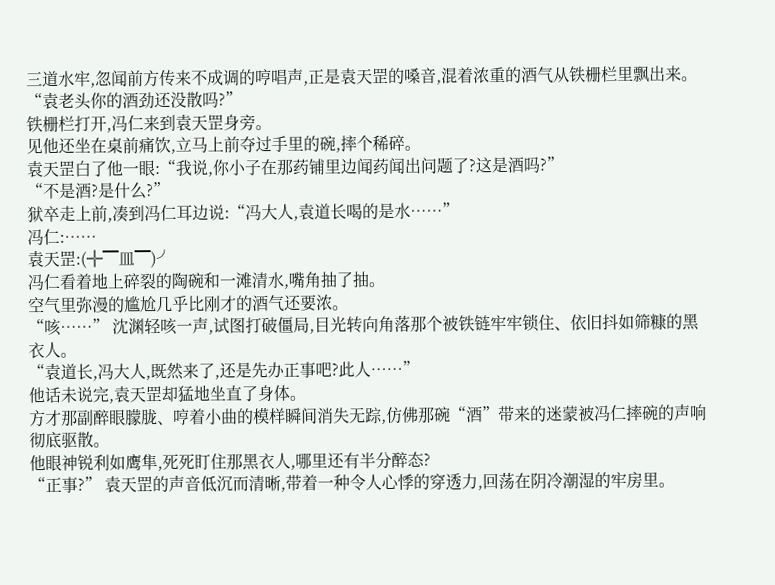三道水牢,忽闻前方传来不成调的哼唱声,正是袁天罡的嗓音,混着浓重的酒气从铁栅栏里飘出来。
“袁老头你的酒劲还没散吗?”
铁栅栏打开,冯仁来到袁天罡身旁。
见他还坐在桌前痛饮,立马上前夺过手里的碗,摔个稀碎。
袁天罡白了他一眼:“我说,你小子在那药铺里边闻药闻出问题了?这是酒吗?”
“不是酒?是什么?”
狱卒走上前,凑到冯仁耳边说:“冯大人,袁道长喝的是水……”
冯仁:……
袁天罡:(╬▔皿▔)╯
冯仁看着地上碎裂的陶碗和一滩清水,嘴角抽了抽。
空气里弥漫的尴尬几乎比刚才的酒气还要浓。
“咳……” 沈渊轻咳一声,试图打破僵局,目光转向角落那个被铁链牢牢锁住、依旧抖如筛糠的黑衣人。
“袁道长,冯大人,既然来了,还是先办正事吧?此人……”
他话未说完,袁天罡却猛地坐直了身体。
方才那副醉眼朦胧、哼着小曲的模样瞬间消失无踪,仿佛那碗“酒”带来的迷蒙被冯仁摔碗的声响彻底驱散。
他眼神锐利如鹰隼,死死盯住那黑衣人,哪里还有半分醉态?
“正事?” 袁天罡的声音低沉而清晰,带着一种令人心悸的穿透力,回荡在阴冷潮湿的牢房里。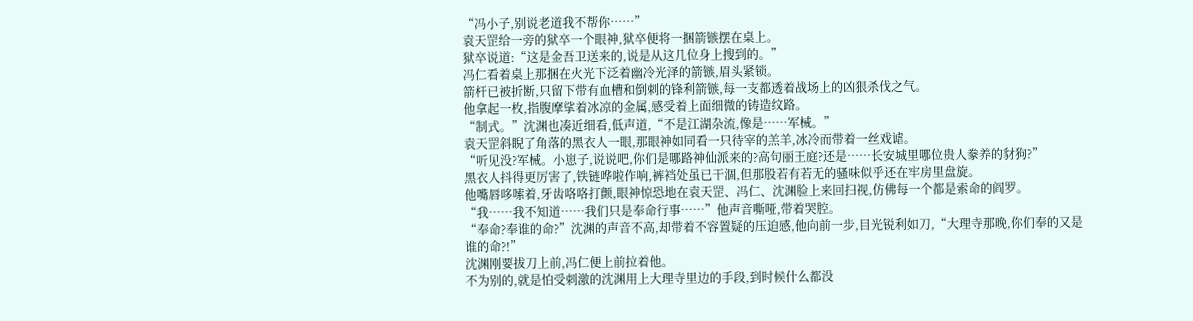“冯小子,别说老道我不帮你……”
袁天罡给一旁的狱卒一个眼神,狱卒便将一捆箭镞摆在桌上。
狱卒说道:“这是金吾卫送来的,说是从这几位身上搜到的。”
冯仁看着桌上那捆在火光下泛着幽冷光泽的箭镞,眉头紧锁。
箭杆已被折断,只留下带有血槽和倒刺的锋利箭镞,每一支都透着战场上的凶狠杀伐之气。
他拿起一枚,指腹摩挲着冰凉的金属,感受着上面细微的铸造纹路。
“制式。”沈渊也凑近细看,低声道,“不是江湖杂流,像是……军械。”
袁天罡斜睨了角落的黑衣人一眼,那眼神如同看一只待宰的羔羊,冰冷而带着一丝戏谑。
“听见没?军械。小崽子,说说吧,你们是哪路神仙派来的?高句丽王庭?还是……长安城里哪位贵人豢养的豺狗?”
黑衣人抖得更厉害了,铁链哗啦作响,裤裆处虽已干涸,但那股若有若无的骚味似乎还在牢房里盘旋。
他嘴唇哆嗦着,牙齿咯咯打颤,眼神惊恐地在袁天罡、冯仁、沈渊脸上来回扫视,仿佛每一个都是索命的阎罗。
“我……我不知道……我们只是奉命行事……”他声音嘶哑,带着哭腔。
“奉命?奉谁的命?”沈渊的声音不高,却带着不容置疑的压迫感,他向前一步,目光锐利如刀,“大理寺那晚,你们奉的又是谁的命?!”
沈渊刚要拔刀上前,冯仁便上前拉着他。
不为别的,就是怕受刺激的沈渊用上大理寺里边的手段,到时候什么都没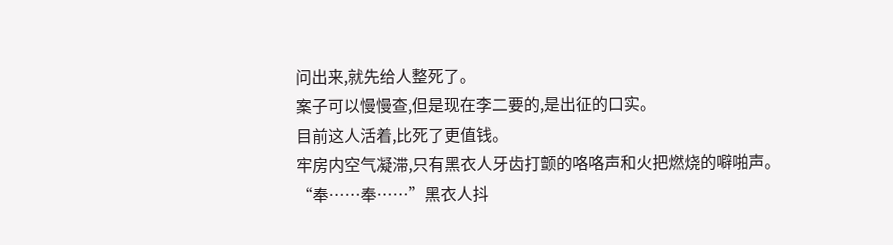问出来,就先给人整死了。
案子可以慢慢查,但是现在李二要的,是出征的口实。
目前这人活着,比死了更值钱。
牢房内空气凝滞,只有黑衣人牙齿打颤的咯咯声和火把燃烧的噼啪声。
“奉……奉……”黑衣人抖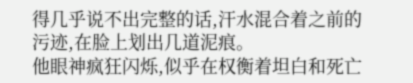得几乎说不出完整的话,汗水混合着之前的污迹,在脸上划出几道泥痕。
他眼神疯狂闪烁,似乎在权衡着坦白和死亡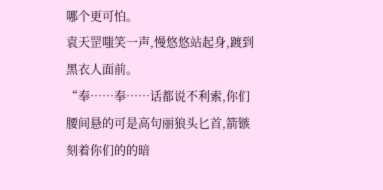哪个更可怕。
袁天罡嗤笑一声,慢悠悠站起身,踱到黑衣人面前。
“奉……奉……话都说不利索,你们腰间悬的可是高句丽狼头匕首,箭镞刻着你们的的暗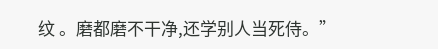纹 。磨都磨不干净,还学别人当死侍。”